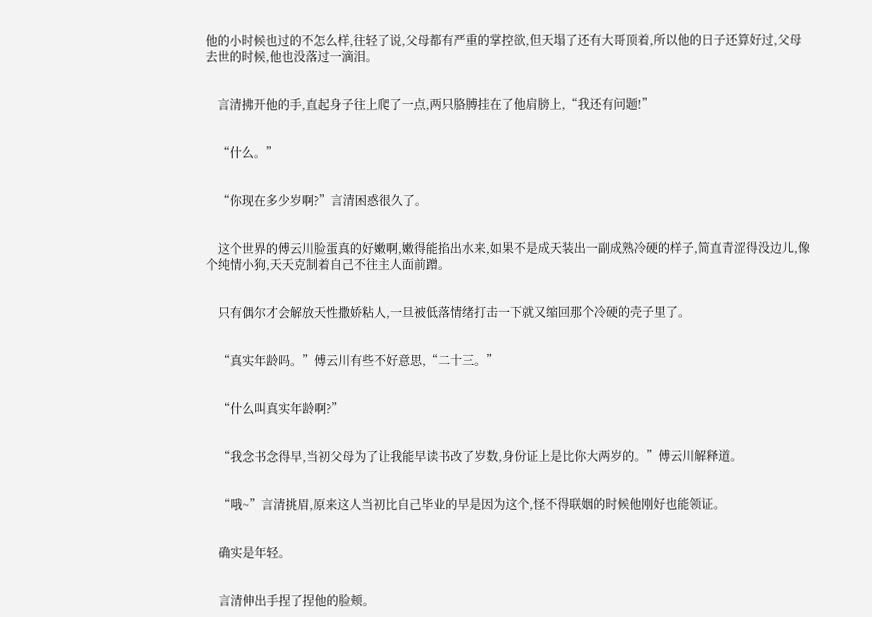他的小时候也过的不怎么样,往轻了说,父母都有严重的掌控欲,但天塌了还有大哥顶着,所以他的日子还算好过,父母去世的时候,他也没落过一滴泪。


    言清拂开他的手,直起身子往上爬了一点,两只胳膊挂在了他肩膀上,“我还有问题!”


    “什么。”


    “你现在多少岁啊?”言清困惑很久了。


    这个世界的傅云川脸蛋真的好嫩啊,嫩得能掐出水来,如果不是成天装出一副成熟冷硬的样子,简直青涩得没边儿,像个纯情小狗,天天克制着自己不往主人面前蹭。


    只有偶尔才会解放天性撒娇粘人,一旦被低落情绪打击一下就又缩回那个冷硬的壳子里了。


    “真实年龄吗。”傅云川有些不好意思,“二十三。”


    “什么叫真实年龄啊?”


    “我念书念得早,当初父母为了让我能早读书改了岁数,身份证上是比你大两岁的。”傅云川解释道。


    “哦~”言清挑眉,原来这人当初比自己毕业的早是因为这个,怪不得联姻的时候他刚好也能领证。


    确实是年轻。


    言清伸出手捏了捏他的脸颊。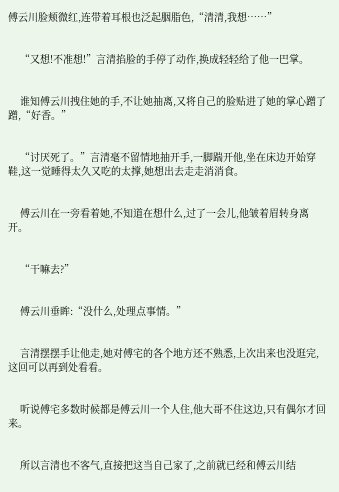傅云川脸颊微红,连带着耳根也泛起胭脂色,“清清,我想……”


    “又想!不准想!”言清掐脸的手停了动作,换成轻轻给了他一巴掌。


    谁知傅云川拽住她的手,不让她抽离,又将自己的脸贴进了她的掌心蹭了蹭,“好香。”


    “讨厌死了。”言清毫不留情地抽开手,一脚踹开他,坐在床边开始穿鞋,这一觉睡得太久又吃的太撑,她想出去走走消消食。


    傅云川在一旁看着她,不知道在想什么,过了一会儿,他皱着眉转身离开。


    “干嘛去?”


    傅云川垂眸:“没什么,处理点事情。”


    言清摆摆手让他走,她对傅宅的各个地方还不熟悉,上次出来也没逛完,这回可以再到处看看。


    听说傅宅多数时候都是傅云川一个人住,他大哥不住这边,只有偶尔才回来。


    所以言清也不客气,直接把这当自己家了,之前就已经和傅云川结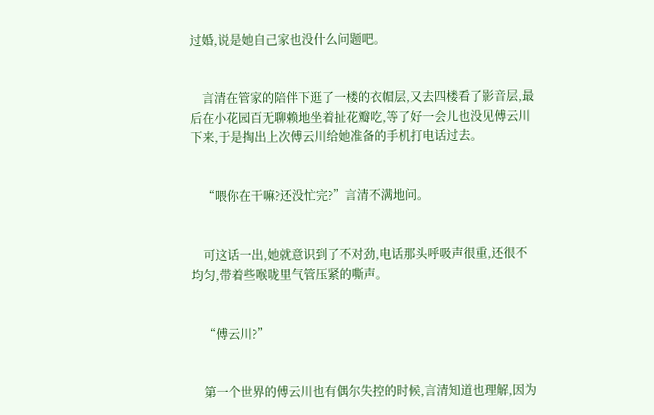过婚,说是她自己家也没什么问题吧。


    言清在管家的陪伴下逛了一楼的衣帽层,又去四楼看了影音层,最后在小花园百无聊赖地坐着扯花瓣吃,等了好一会儿也没见傅云川下来,于是掏出上次傅云川给她准备的手机打电话过去。


    “喂你在干嘛?还没忙完?”言清不满地问。


    可这话一出,她就意识到了不对劲,电话那头呼吸声很重,还很不均匀,带着些喉咙里气管压紧的嘶声。


    “傅云川?”


    第一个世界的傅云川也有偶尔失控的时候,言清知道也理解,因为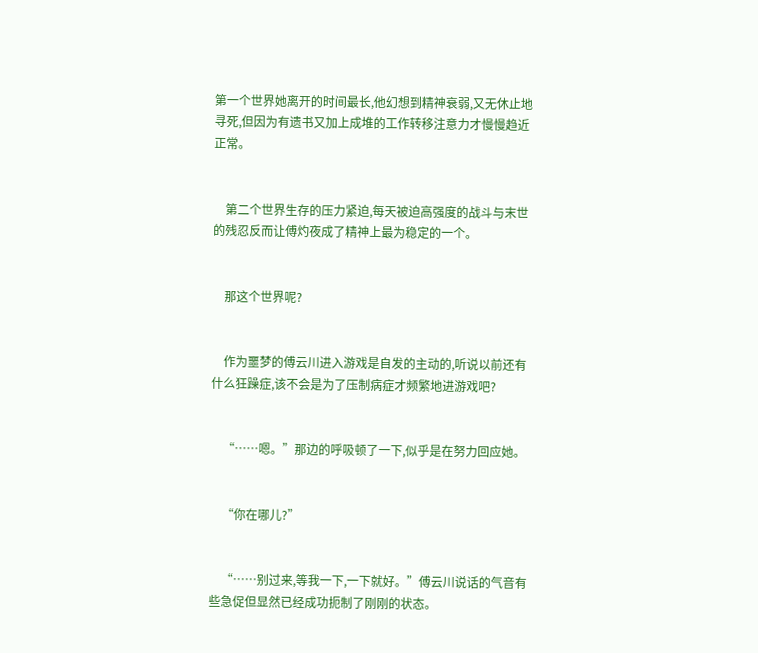第一个世界她离开的时间最长,他幻想到精神衰弱,又无休止地寻死,但因为有遗书又加上成堆的工作转移注意力才慢慢趋近正常。


    第二个世界生存的压力紧迫,每天被迫高强度的战斗与末世的残忍反而让傅灼夜成了精神上最为稳定的一个。


    那这个世界呢?


    作为噩梦的傅云川进入游戏是自发的主动的,听说以前还有什么狂躁症,该不会是为了压制病症才频繁地进游戏吧?


    “……嗯。”那边的呼吸顿了一下,似乎是在努力回应她。


    “你在哪儿?”


    “……别过来,等我一下,一下就好。”傅云川说话的气音有些急促但显然已经成功扼制了刚刚的状态。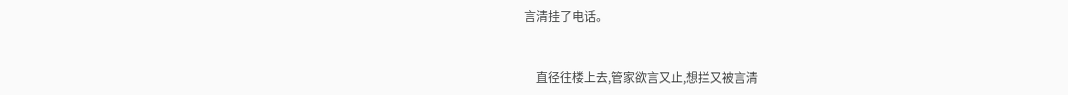言清挂了电话。


    直径往楼上去,管家欲言又止,想拦又被言清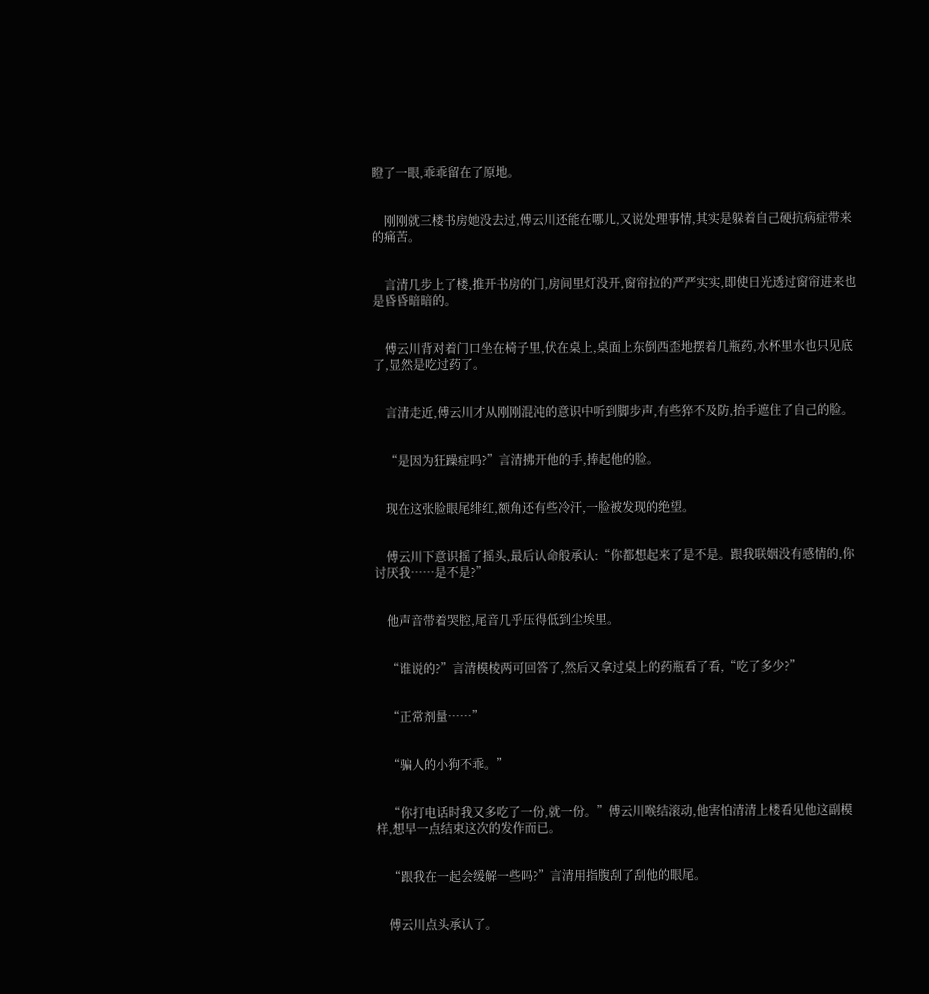瞪了一眼,乖乖留在了原地。


    刚刚就三楼书房她没去过,傅云川还能在哪儿,又说处理事情,其实是躲着自己硬抗病症带来的痛苦。


    言清几步上了楼,推开书房的门,房间里灯没开,窗帘拉的严严实实,即使日光透过窗帘进来也是昏昏暗暗的。


    傅云川背对着门口坐在椅子里,伏在桌上,桌面上东倒西歪地摆着几瓶药,水杯里水也只见底了,显然是吃过药了。


    言清走近,傅云川才从刚刚混沌的意识中听到脚步声,有些猝不及防,抬手遮住了自己的脸。


    “是因为狂躁症吗?”言清拂开他的手,捧起他的脸。


    现在这张脸眼尾绯红,额角还有些冷汗,一脸被发现的绝望。


    傅云川下意识摇了摇头,最后认命般承认:“你都想起来了是不是。跟我联姻没有感情的,你讨厌我……是不是?”


    他声音带着哭腔,尾音几乎压得低到尘埃里。


    “谁说的?”言清模棱两可回答了,然后又拿过桌上的药瓶看了看,“吃了多少?”


    “正常剂量……”


    “骗人的小狗不乖。”


    “你打电话时我又多吃了一份,就一份。”傅云川喉结滚动,他害怕清清上楼看见他这副模样,想早一点结束这次的发作而已。


    “跟我在一起会缓解一些吗?”言清用指腹刮了刮他的眼尾。


    傅云川点头承认了。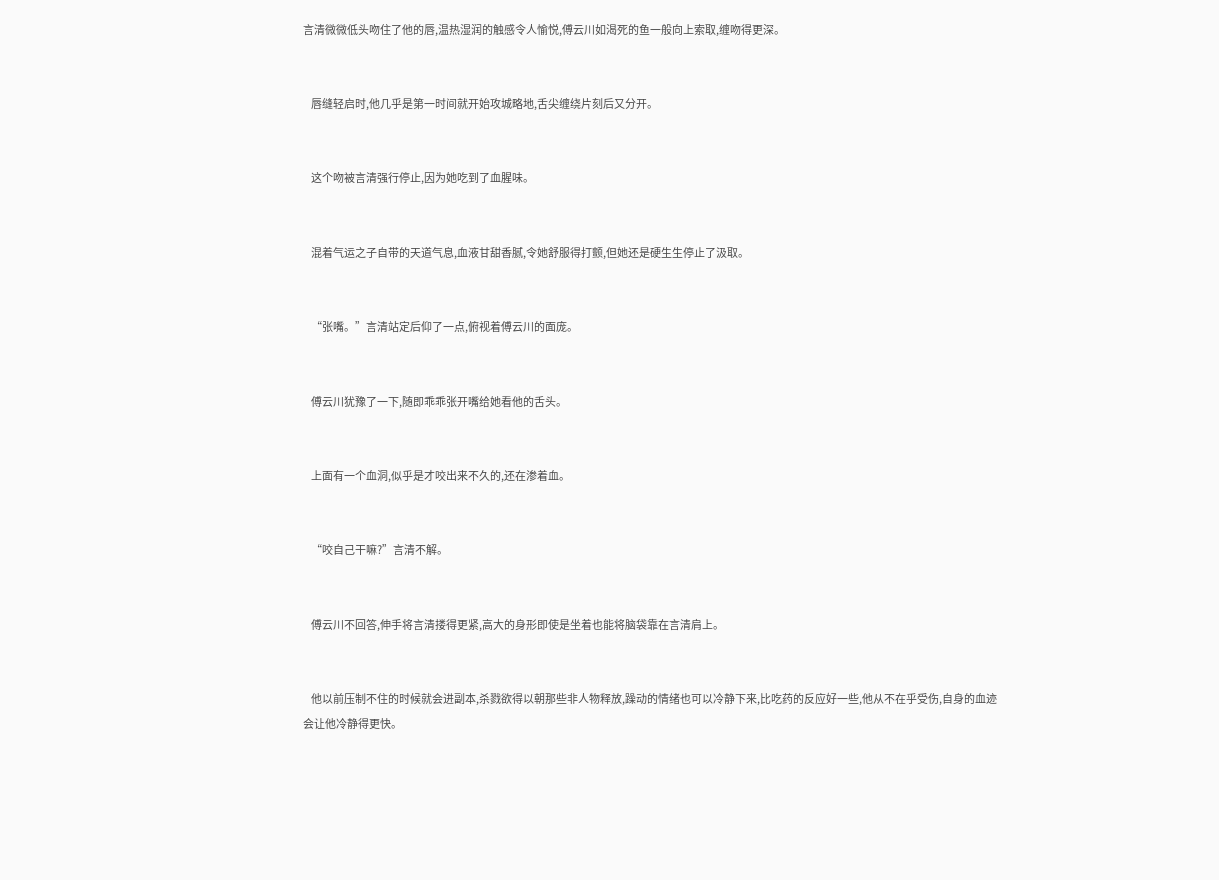言清微微低头吻住了他的唇,温热湿润的触感令人愉悦,傅云川如渴死的鱼一般向上索取,缠吻得更深。


    唇缝轻启时,他几乎是第一时间就开始攻城略地,舌尖缠绕片刻后又分开。


    这个吻被言清强行停止,因为她吃到了血腥味。


    混着气运之子自带的天道气息,血液甘甜香腻,令她舒服得打颤,但她还是硬生生停止了汲取。


    “张嘴。”言清站定后仰了一点,俯视着傅云川的面庞。


    傅云川犹豫了一下,随即乖乖张开嘴给她看他的舌头。


    上面有一个血洞,似乎是才咬出来不久的,还在渗着血。


    “咬自己干嘛?”言清不解。


    傅云川不回答,伸手将言清搂得更紧,高大的身形即使是坐着也能将脑袋靠在言清肩上。


    他以前压制不住的时候就会进副本,杀戮欲得以朝那些非人物释放,躁动的情绪也可以冷静下来,比吃药的反应好一些,他从不在乎受伤,自身的血迹会让他冷静得更快。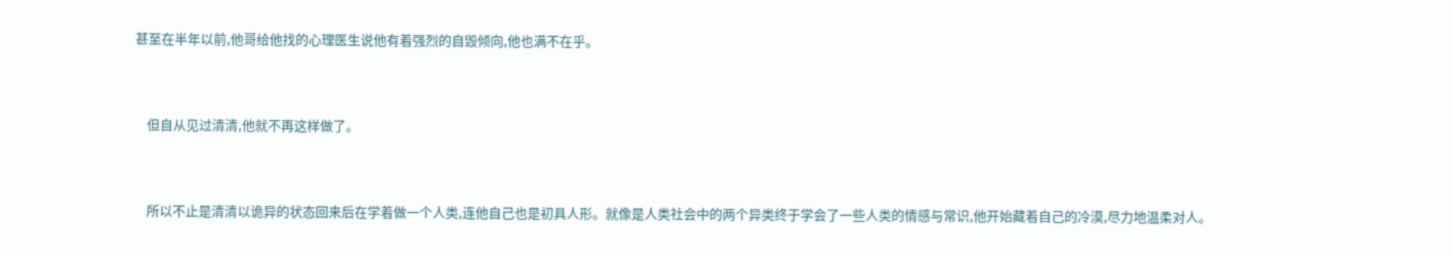甚至在半年以前,他哥给他找的心理医生说他有着强烈的自毁倾向,他也满不在乎。


    但自从见过清清,他就不再这样做了。


    所以不止是清清以诡异的状态回来后在学着做一个人类,连他自己也是初具人形。就像是人类社会中的两个异类终于学会了一些人类的情感与常识,他开始藏着自己的冷漠,尽力地温柔对人。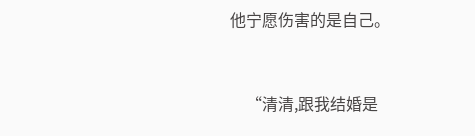他宁愿伤害的是自己。


    “清清,跟我结婚是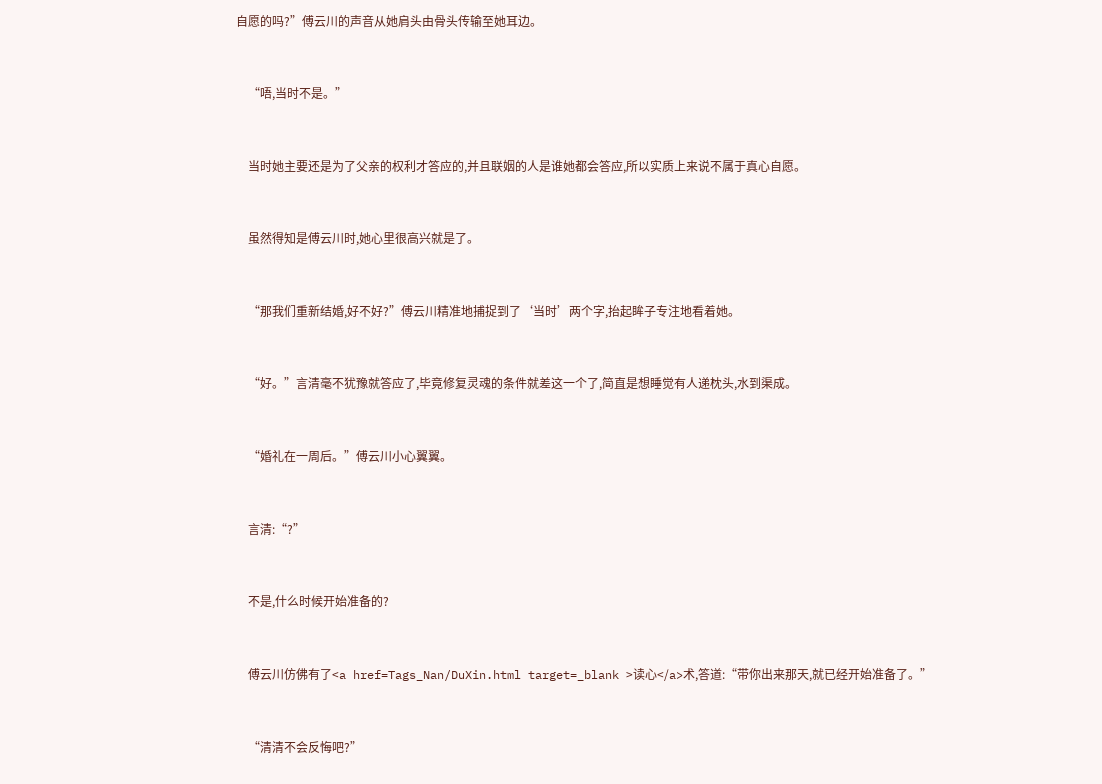自愿的吗?”傅云川的声音从她肩头由骨头传输至她耳边。


    “唔,当时不是。”


    当时她主要还是为了父亲的权利才答应的,并且联姻的人是谁她都会答应,所以实质上来说不属于真心自愿。


    虽然得知是傅云川时,她心里很高兴就是了。


    “那我们重新结婚,好不好?”傅云川精准地捕捉到了‘当时’两个字,抬起眸子专注地看着她。


    “好。”言清毫不犹豫就答应了,毕竟修复灵魂的条件就差这一个了,简直是想睡觉有人递枕头,水到渠成。


    “婚礼在一周后。”傅云川小心翼翼。


    言清:“?”


    不是,什么时候开始准备的?


    傅云川仿佛有了<a href=Tags_Nan/DuXin.html target=_blank >读心</a>术,答道:“带你出来那天,就已经开始准备了。”


    “清清不会反悔吧?”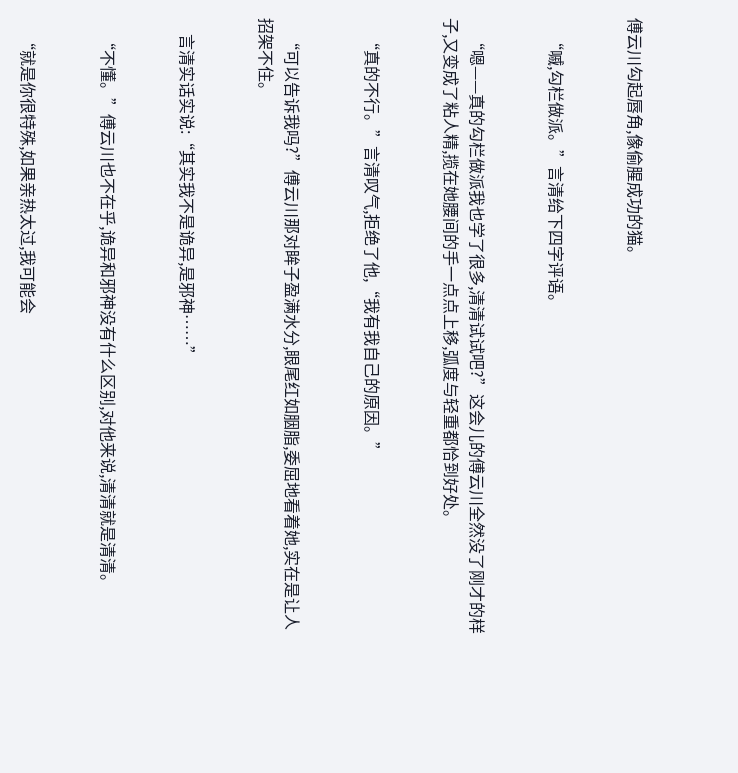傅云川勾起唇角,像偷腥成功的猫。


    “嘁,勾栏做派。”言清给下四字评语。


    “嗯——真的勾栏做派我也学了很多,清清试试吧?”这会儿的傅云川全然没了刚才的样子,又变成了粘人精,揽在她腰间的手一点点上移,弧度与轻重都恰到好处。


    “真的不行。”言清叹气,拒绝了他,“我有我自己的原因。”


    “可以告诉我吗?”傅云川那对眸子盈满水分,眼尾红如胭脂,委屈地看着她,实在是让人招架不住。


    言清实话实说:“其实我不是诡异,是邪神……”


    “不懂。”傅云川也不在乎,诡异和邪神没有什么区别,对他来说,清清就是清清。


    “就是你很特殊,如果亲热太过,我可能会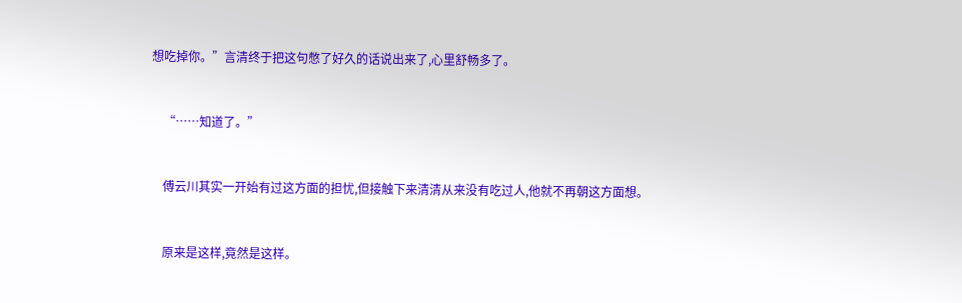想吃掉你。”言清终于把这句憋了好久的话说出来了,心里舒畅多了。


    “……知道了。”


    傅云川其实一开始有过这方面的担忧,但接触下来清清从来没有吃过人,他就不再朝这方面想。


    原来是这样,竟然是这样。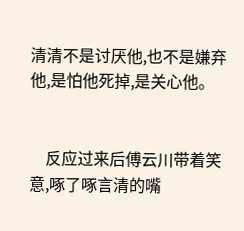清清不是讨厌他,也不是嫌弃他,是怕他死掉,是关心他。


    反应过来后傅云川带着笑意,啄了啄言清的嘴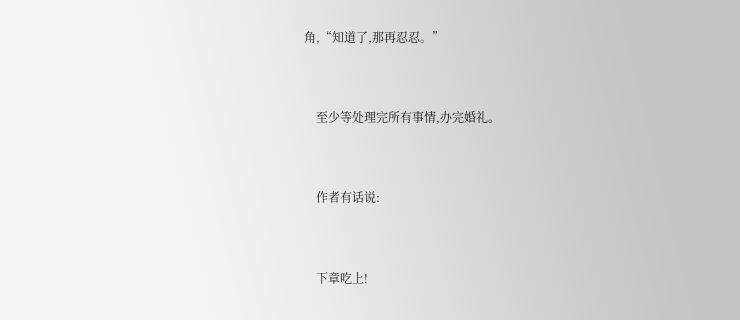角,“知道了,那再忍忍。”


    至少等处理完所有事情,办完婚礼。


    作者有话说:


    下章吃上!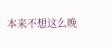本来不想这么晚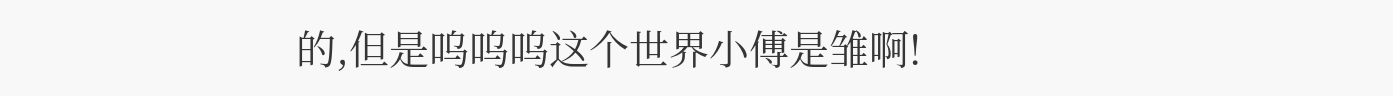的,但是呜呜呜这个世界小傅是雏啊!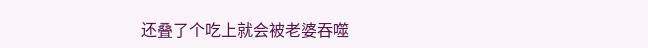还叠了个吃上就会被老婆吞噬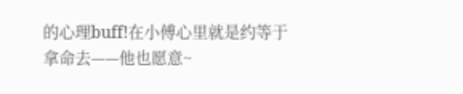的心理buff!在小傅心里就是约等于拿命去——他也愿意~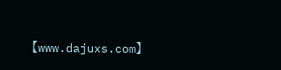【www.dajuxs.com】